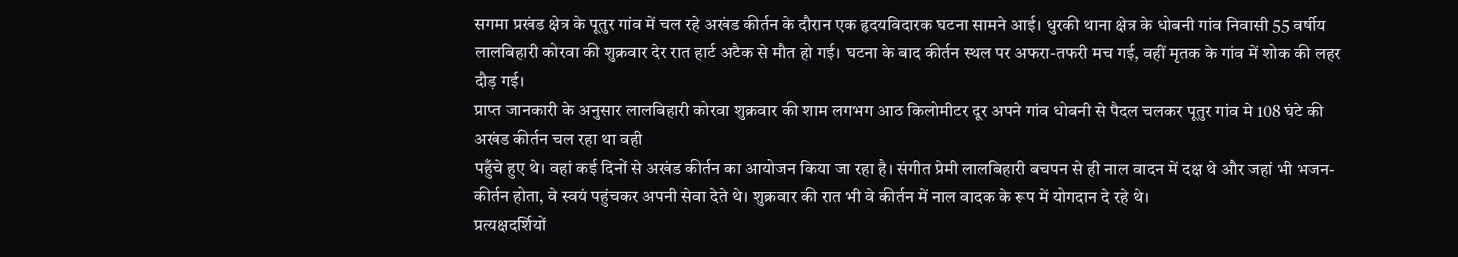सगमा प्रखंड क्षेत्र के पूतुर गांव में चल रहे अखंड कीर्तन के दौरान एक हृदयविदारक घटना सामने आई। धुरकी थाना क्षेत्र के धोबनी गांव निवासी 55 वर्षीय लालबिहारी कोरवा की शुक्रवार देर रात हार्ट अटैक से मौत हो गई। घटना के बाद कीर्तन स्थल पर अफरा-तफरी मच गई, वहीं मृतक के गांव में शोक की लहर दौड़ गई।
प्राप्त जानकारी के अनुसार लालबिहारी कोरवा शुक्रवार की शाम लगभग आठ किलोमीटर दूर अपने गांव धोबनी से पैदल चलकर पूतुर गांव मे 108 घंटे की अखंड कीर्तन चल रहा था वही
पहुँचे हुए थे। वहां कई दिनों से अखंड कीर्तन का आयोजन किया जा रहा है। संगीत प्रेमी लालबिहारी बचपन से ही नाल वादन में दक्ष थे और जहां भी भजन-कीर्तन होता, वे स्वयं पहुंचकर अपनी सेवा देते थे। शुक्रवार की रात भी वे कीर्तन में नाल वादक के रूप में योगदान दे रहे थे।
प्रत्यक्षदर्शियों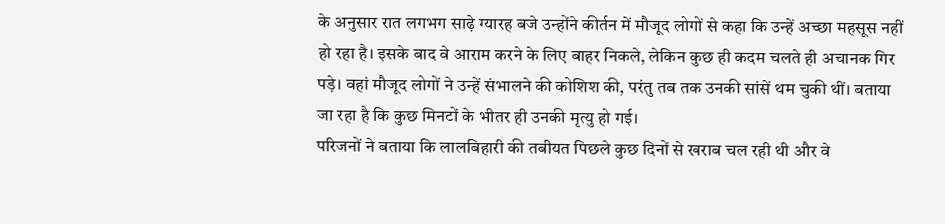के अनुसार रात लगभग साढ़े ग्यारह बजे उन्होंने कीर्तन में मौजूद लोगों से कहा कि उन्हें अच्छा महसूस नहीं हो रहा है। इसके बाद वे आराम करने के लिए बाहर निकले, लेकिन कुछ ही कदम चलते ही अचानक गिर पड़े। वहां मौजूद लोगों ने उन्हें संभालने की कोशिश की, परंतु तब तक उनकी सांसें थम चुकी थीं। बताया जा रहा है कि कुछ मिनटों के भीतर ही उनकी मृत्यु हो गई।
परिजनों ने बताया कि लालबिहारी की तबीयत पिछले कुछ दिनों से खराब चल रही थी और वे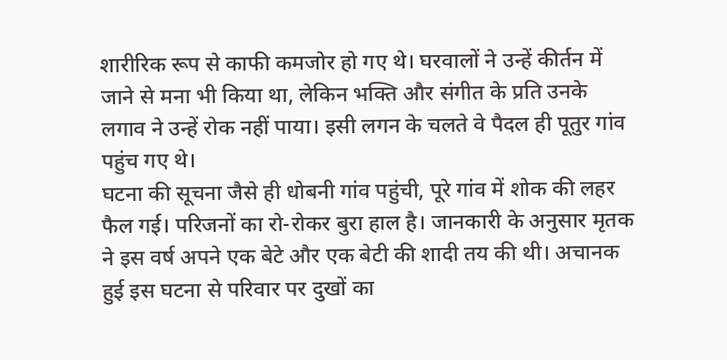शारीरिक रूप से काफी कमजोर हो गए थे। घरवालों ने उन्हें कीर्तन में जाने से मना भी किया था, लेकिन भक्ति और संगीत के प्रति उनके लगाव ने उन्हें रोक नहीं पाया। इसी लगन के चलते वे पैदल ही पूतुर गांव पहुंच गए थे।
घटना की सूचना जैसे ही धोबनी गांव पहुंची, पूरे गांव में शोक की लहर फैल गई। परिजनों का रो-रोकर बुरा हाल है। जानकारी के अनुसार मृतक ने इस वर्ष अपने एक बेटे और एक बेटी की शादी तय की थी। अचानक हुई इस घटना से परिवार पर दुखों का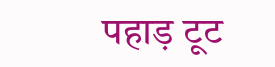पहाड़ टूट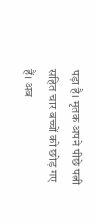पड़ा है। मृतक अपने पीछे पत्नी सहित चार बच्चों को छोड़ गए हैं। अब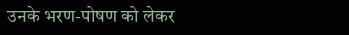उनके भरण-पोषण को लेकर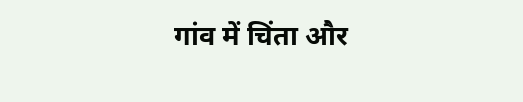गांव में चिंता और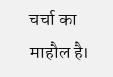चर्चा का माहौल है।